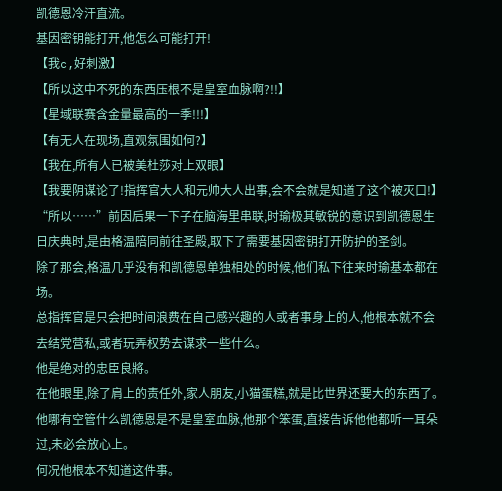凯德恩冷汗直流。
基因密钥能打开,他怎么可能打开!
【我c,好刺激】
【所以这中不死的东西压根不是皇室血脉啊?!!】
【星域联赛含金量最高的一季!!!】
【有无人在现场,直观氛围如何?】
【我在,所有人已被美杜莎对上双眼】
【我要阴谋论了!指挥官大人和元帅大人出事,会不会就是知道了这个被灭口!】
“所以……”前因后果一下子在脑海里串联,时瑜极其敏锐的意识到凯德恩生日庆典时,是由格温陪同前往圣殿,取下了需要基因密钥打开防护的圣剑。
除了那会,格温几乎没有和凯德恩单独相处的时候,他们私下往来时瑜基本都在场。
总指挥官是只会把时间浪费在自己感兴趣的人或者事身上的人,他根本就不会去结党营私,或者玩弄权势去谋求一些什么。
他是绝对的忠臣良將。
在他眼里,除了肩上的责任外,家人朋友,小猫蛋糕,就是比世界还要大的东西了。
他哪有空管什么凯德恩是不是皇室血脉,他那个笨蛋,直接告诉他他都听一耳朵过,未必会放心上。
何况他根本不知道这件事。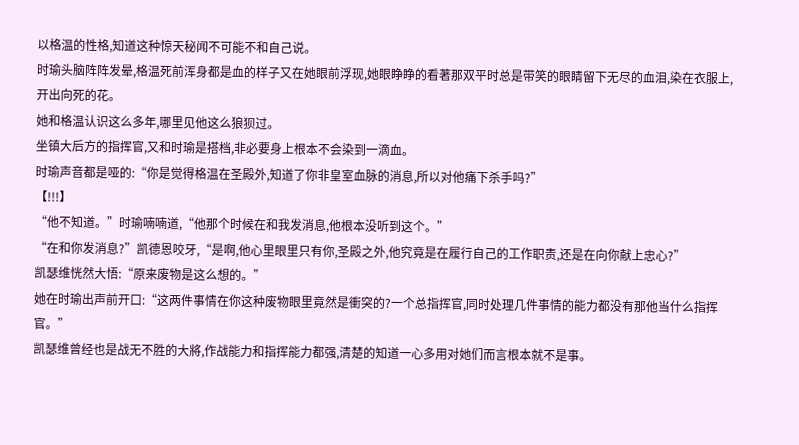以格温的性格,知道这种惊天秘闻不可能不和自己说。
时瑜头脑阵阵发晕,格温死前浑身都是血的样子又在她眼前浮现,她眼睁睁的看著那双平时总是带笑的眼睛留下无尽的血泪,染在衣服上,开出向死的花。
她和格温认识这么多年,哪里见他这么狼狈过。
坐镇大后方的指挥官,又和时瑜是搭档,非必要身上根本不会染到一滴血。
时瑜声音都是哑的:“你是觉得格温在圣殿外,知道了你非皇室血脉的消息,所以对他痛下杀手吗?”
【!!!】
“他不知道。”时瑜喃喃道,“他那个时候在和我发消息,他根本没听到这个。”
“在和你发消息?”凯德恩咬牙,“是啊,他心里眼里只有你,圣殿之外,他究竟是在履行自己的工作职责,还是在向你献上忠心?”
凯瑟维恍然大悟:“原来废物是这么想的。”
她在时瑜出声前开口:“这两件事情在你这种废物眼里竟然是衝突的?一个总指挥官,同时处理几件事情的能力都没有那他当什么指挥官。”
凯瑟维曾经也是战无不胜的大將,作战能力和指挥能力都强,清楚的知道一心多用对她们而言根本就不是事。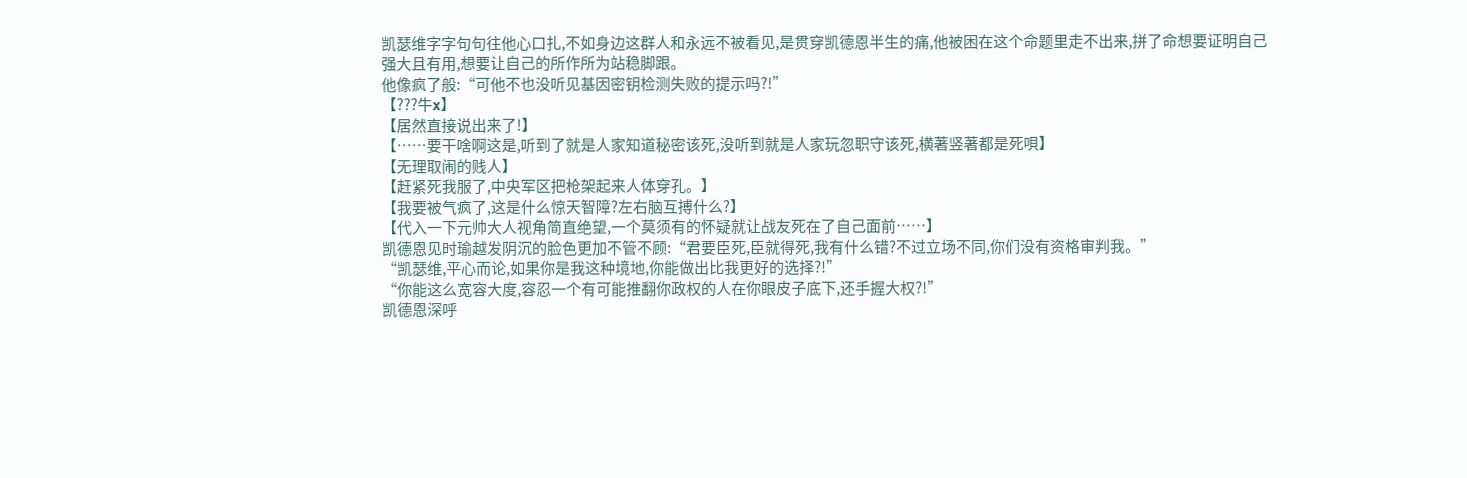凯瑟维字字句句往他心口扎,不如身边这群人和永远不被看见,是贯穿凯德恩半生的痛,他被困在这个命题里走不出来,拼了命想要证明自己强大且有用,想要让自己的所作所为站稳脚跟。
他像疯了般:“可他不也没听见基因密钥检测失败的提示吗?!”
【???牛x】
【居然直接说出来了!】
【……要干啥啊这是,听到了就是人家知道秘密该死,没听到就是人家玩忽职守该死,横著竖著都是死唄】
【无理取闹的贱人】
【赶紧死我服了,中央军区把枪架起来人体穿孔。】
【我要被气疯了,这是什么惊天智障?左右脑互搏什么?】
【代入一下元帅大人视角简直绝望,一个莫须有的怀疑就让战友死在了自己面前……】
凯德恩见时瑜越发阴沉的脸色更加不管不顾:“君要臣死,臣就得死,我有什么错?不过立场不同,你们没有资格审判我。”
“凯瑟维,平心而论,如果你是我这种境地,你能做出比我更好的选择?!”
“你能这么宽容大度,容忍一个有可能推翻你政权的人在你眼皮子底下,还手握大权?!”
凯德恩深呼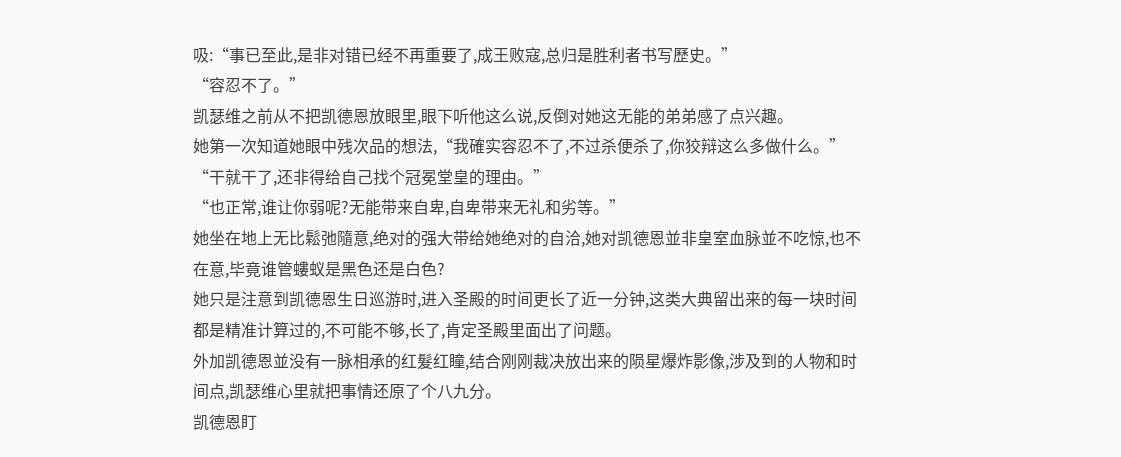吸:“事已至此,是非对错已经不再重要了,成王败寇,总归是胜利者书写歷史。”
“容忍不了。”
凯瑟维之前从不把凯德恩放眼里,眼下听他这么说,反倒对她这无能的弟弟感了点兴趣。
她第一次知道她眼中残次品的想法,“我確实容忍不了,不过杀便杀了,你狡辩这么多做什么。”
“干就干了,还非得给自己找个冠冕堂皇的理由。”
“也正常,谁让你弱呢?无能带来自卑,自卑带来无礼和劣等。”
她坐在地上无比鬆弛隨意,绝对的强大带给她绝对的自洽,她对凯德恩並非皇室血脉並不吃惊,也不在意,毕竟谁管螻蚁是黑色还是白色?
她只是注意到凯德恩生日巡游时,进入圣殿的时间更长了近一分钟,这类大典留出来的每一块时间都是精准计算过的,不可能不够,长了,肯定圣殿里面出了问题。
外加凯德恩並没有一脉相承的红髮红瞳,结合刚刚裁决放出来的陨星爆炸影像,涉及到的人物和时间点,凯瑟维心里就把事情还原了个八九分。
凯德恩盯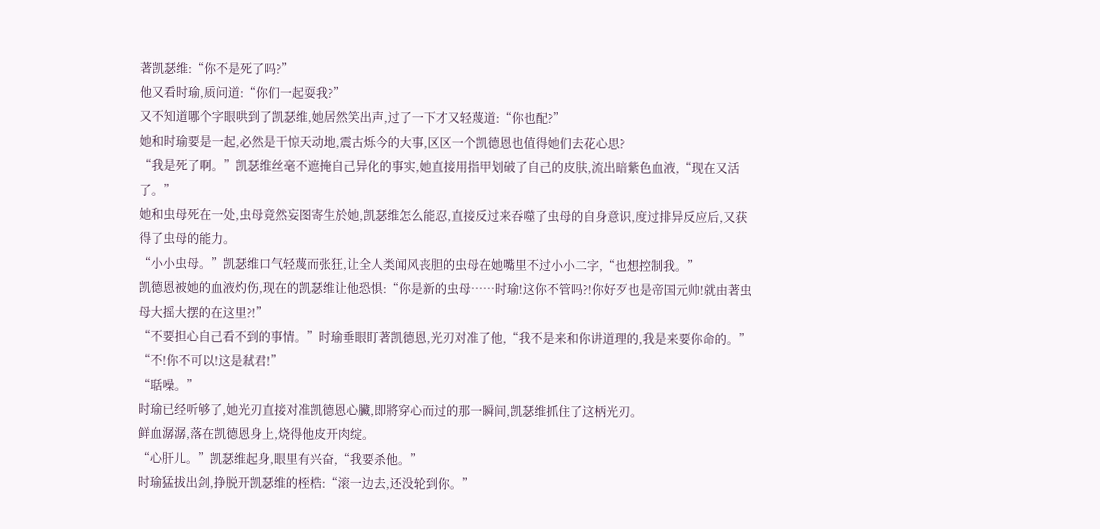著凯瑟维:“你不是死了吗?”
他又看时瑜,质问道:“你们一起耍我?”
又不知道哪个字眼哄到了凯瑟维,她居然笑出声,过了一下才又轻蔑道:“你也配?”
她和时瑜要是一起,必然是干惊天动地,震古烁今的大事,区区一个凯德恩也值得她们去花心思?
“我是死了啊。”凯瑟维丝毫不遮掩自己异化的事实,她直接用指甲划破了自己的皮肤,流出暗紫色血液,“现在又活了。”
她和虫母死在一处,虫母竟然妄图寄生於她,凯瑟维怎么能忍,直接反过来吞噬了虫母的自身意识,度过排异反应后,又获得了虫母的能力。
“小小虫母。”凯瑟维口气轻蔑而张狂,让全人类闻风丧胆的虫母在她嘴里不过小小二字,“也想控制我。”
凯德恩被她的血液灼伤,现在的凯瑟维让他恐惧:“你是新的虫母……时瑜!这你不管吗?!你好歹也是帝国元帅!就由著虫母大摇大摆的在这里?!”
“不要担心自己看不到的事情。”时瑜垂眼盯著凯德恩,光刃对准了他,“我不是来和你讲道理的,我是来要你命的。”
“不!你不可以!这是弒君!”
“聒噪。”
时瑜已经听够了,她光刃直接对准凯德恩心臟,即將穿心而过的那一瞬间,凯瑟维抓住了这柄光刃。
鲜血潺潺,落在凯德恩身上,烧得他皮开肉绽。
“心肝儿。”凯瑟维起身,眼里有兴奋,“我要杀他。”
时瑜猛拔出剑,挣脱开凯瑟维的桎梏:“滚一边去,还没轮到你。”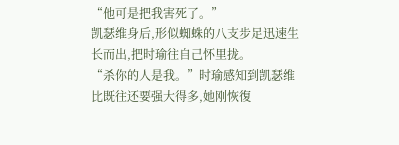“他可是把我害死了。”
凯瑟维身后,形似蜘蛛的八支步足迅速生长而出,把时瑜往自己怀里拢。
“杀你的人是我。”时瑜感知到凯瑟维比既往还要强大得多,她刚恢復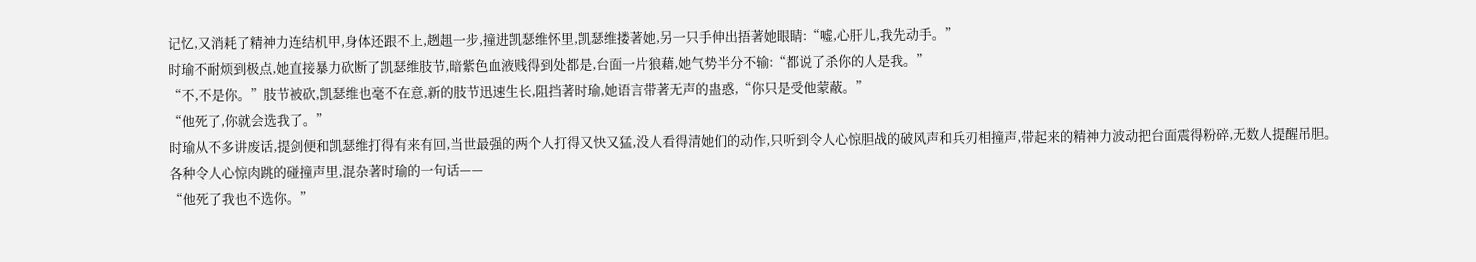记忆,又消耗了精神力连结机甲,身体还跟不上,趔趄一步,撞进凯瑟维怀里,凯瑟维搂著她,另一只手伸出捂著她眼睛:“嘘,心肝儿,我先动手。”
时瑜不耐烦到极点,她直接暴力砍断了凯瑟维肢节,暗紫色血液贱得到处都是,台面一片狼藉,她气势半分不输:“都说了杀你的人是我。”
“不,不是你。”肢节被砍,凯瑟维也毫不在意,新的肢节迅速生长,阻挡著时瑜,她语言带著无声的蛊惑,“你只是受他蒙蔽。”
“他死了,你就会选我了。”
时瑜从不多讲废话,提剑便和凯瑟维打得有来有回,当世最强的两个人打得又快又猛,没人看得清她们的动作,只听到令人心惊胆战的破风声和兵刃相撞声,带起来的精神力波动把台面震得粉碎,无数人提醒吊胆。
各种令人心惊肉跳的碰撞声里,混杂著时瑜的一句话——
“他死了我也不选你。”